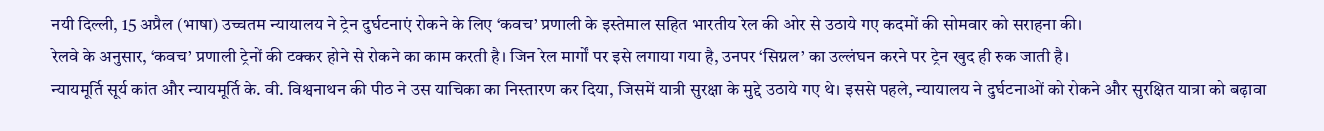नयी दिल्ली, 15 अप्रैल (भाषा) उच्चतम न्यायालय ने ट्रेन दुर्घटनाएं रोकने के लिए ‘कवच’ प्रणाली के इस्तेमाल सहित भारतीय रेल की ओर से उठाये गए कदमों की सोमवार को सराहना की।
रेलवे के अनुसार, ‘कवच’ प्रणाली ट्रेनों की टक्कर होने से रोकने का काम करती है। जिन रेल मार्गों पर इसे लगाया गया है, उनपर ‘सिग्नल’ का उल्लंघन करने पर ट्रेन खुद ही रुक जाती है।
न्यायमूर्ति सूर्य कांत और न्यायमूर्ति के. वी. विश्वनाथन की पीठ ने उस याचिका का निस्तारण कर दिया, जिसमें यात्री सुरक्षा के मुद्दे उठाये गए थे। इससे पहले, न्यायालय ने दुर्घटनाओं को रोकने और सुरक्षित यात्रा को बढ़ावा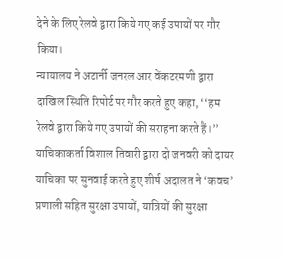देने के लिए रेलवे द्वारा किये गए कई उपायों पर गौर किया।
न्यायालय ने अटार्नी जनरल आर वेंकटरमणी द्वारा दाखिल स्थिति रिपोर्ट पर गौर करते हुए कहा, ‘‘हम रेलवे द्वारा किये गए उपायों की सराहना करते हैं।’’
याचिकाकर्ता विशाल तिवारी द्वारा दो जनवरी को दायर याचिका पर सुनवाई करते हुए शीर्ष अदालत ने ‘कवच’ प्रणाली सहित सुरक्षा उपायों, यात्रियों की सुरक्षा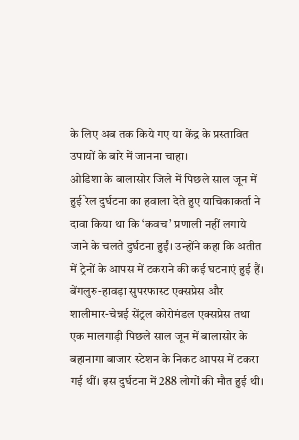के लिए अब तक किये गए या केंद्र के प्रस्तावित उपायों के बारे में जानना चाहा।
ओडिशा के बालासोर जिले में पिछले साल जून में हुई रेल दुर्घटना का हवाला देते हुए याचिकाकर्ता ने दावा किया था कि ‘कवच’ प्रणाली नहीं लगाये जाने के चलते दुर्घटना हुईं। उन्होंने कहा कि अतीत में ट्रेनों के आपस में टकराने की कई घटनाएं हुई हैं।
बेंगलुरु-हावड़ा सुपरफास्ट एक्सप्रेस और शालीमार-चेन्नई सेंट्रल कोरोमंडल एक्सप्रेस तथा एक मालगाड़ी पिछले साल जून में बालासोर के बहानागा बाजार स्टेशन के निकट आपस में टकरा गई थीं। इस दुर्घटना में 288 लोगों की मौत हुई थी।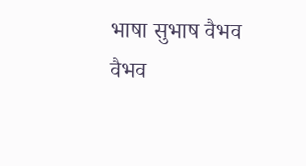भाषा सुभाष वैभव
वैभव